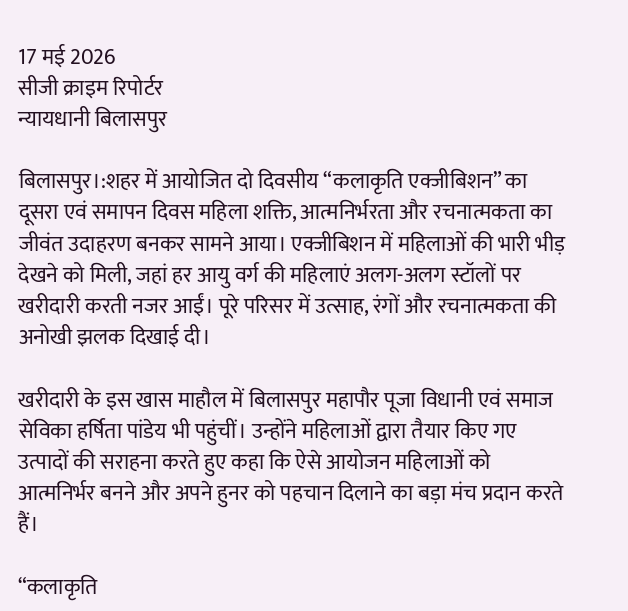17 मई 2026
सीजी क्राइम रिपोर्टर
न्यायधानी बिलासपुर

बिलासपुर।:शहर में आयोजित दो दिवसीय “कलाकृति एक्जीबिशन” का दूसरा एवं समापन दिवस महिला शक्ति, आत्मनिर्भरता और रचनात्मकता का जीवंत उदाहरण बनकर सामने आया। एक्जीबिशन में महिलाओं की भारी भीड़ देखने को मिली, जहां हर आयु वर्ग की महिलाएं अलग-अलग स्टॉलों पर खरीदारी करती नजर आईं। पूरे परिसर में उत्साह, रंगों और रचनात्मकता की अनोखी झलक दिखाई दी।

खरीदारी के इस खास माहौल में बिलासपुर महापौर पूजा विधानी एवं समाज सेविका हर्षिता पांडेय भी पहुंचीं। उन्होंने महिलाओं द्वारा तैयार किए गए उत्पादों की सराहना करते हुए कहा कि ऐसे आयोजन महिलाओं को आत्मनिर्भर बनने और अपने हुनर को पहचान दिलाने का बड़ा मंच प्रदान करते हैं।

“कलाकृति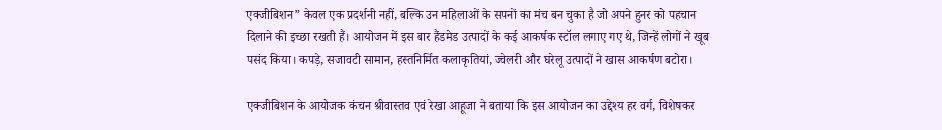एक्जीबिशन” केवल एक प्रदर्शनी नहीं, बल्कि उन महिलाओं के सपनों का मंच बन चुका है जो अपने हुनर को पहचान दिलाने की इच्छा रखती हैं। आयोजन में इस बार हैंडमेड उत्पादों के कई आकर्षक स्टॉल लगाए गए थे, जिन्हें लोगों ने खूब पसंद किया। कपड़े, सजावटी सामान, हस्तनिर्मित कलाकृतियां, ज्वेलरी और घरेलू उत्पादों ने खास आकर्षण बटोरा।

एक्जीबिशन के आयोजक कंचन श्रीवास्तव एवं रेखा आहूजा ने बताया कि इस आयोजन का उद्देश्य हर वर्ग, विशेषकर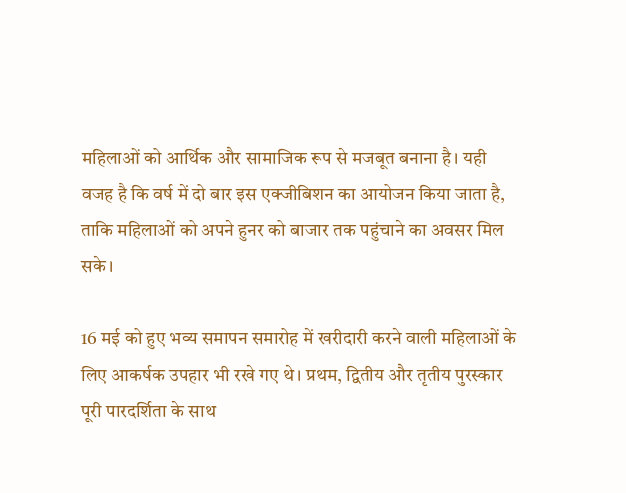महिलाओं को आर्थिक और सामाजिक रूप से मजबूत बनाना है। यही वजह है कि वर्ष में दो बार इस एक्जीबिशन का आयोजन किया जाता है, ताकि महिलाओं को अपने हुनर को बाजार तक पहुंचाने का अवसर मिल सके।

16 मई को हुए भव्य समापन समारोह में खरीदारी करने वाली महिलाओं के लिए आकर्षक उपहार भी रखे गए थे। प्रथम, द्वितीय और तृतीय पुरस्कार पूरी पारदर्शिता के साथ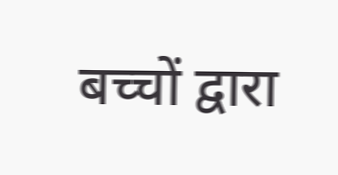बच्चों द्वारा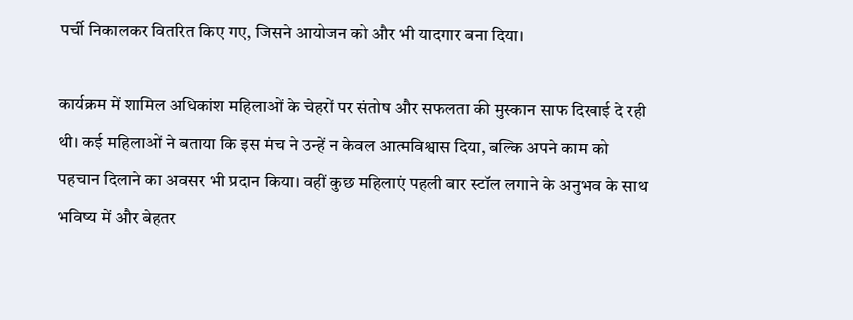पर्ची निकालकर वितरित किए गए, जिसने आयोजन को और भी यादगार बना दिया।

कार्यक्रम में शामिल अधिकांश महिलाओं के चेहरों पर संतोष और सफलता की मुस्कान साफ दिखाई दे रही थी। कई महिलाओं ने बताया कि इस मंच ने उन्हें न केवल आत्मविश्वास दिया, बल्कि अपने काम को पहचान दिलाने का अवसर भी प्रदान किया। वहीं कुछ महिलाएं पहली बार स्टॉल लगाने के अनुभव के साथ भविष्य में और बेहतर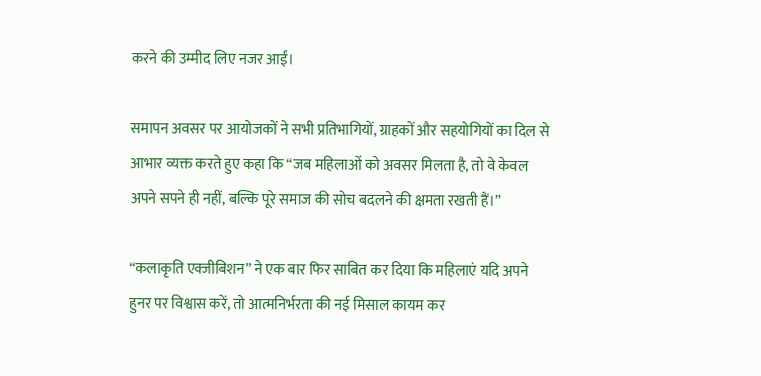करने की उम्मीद लिए नजर आईं।

समापन अवसर पर आयोजकों ने सभी प्रतिभागियों, ग्राहकों और सहयोगियों का दिल से आभार व्यक्त करते हुए कहा कि “जब महिलाओं को अवसर मिलता है, तो वे केवल अपने सपने ही नहीं, बल्कि पूरे समाज की सोच बदलने की क्षमता रखती हैं।”

“कलाकृति एक्जीबिशन” ने एक बार फिर साबित कर दिया कि महिलाएं यदि अपने हुनर पर विश्वास करें, तो आत्मनिर्भरता की नई मिसाल कायम कर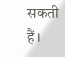सकती हैं।